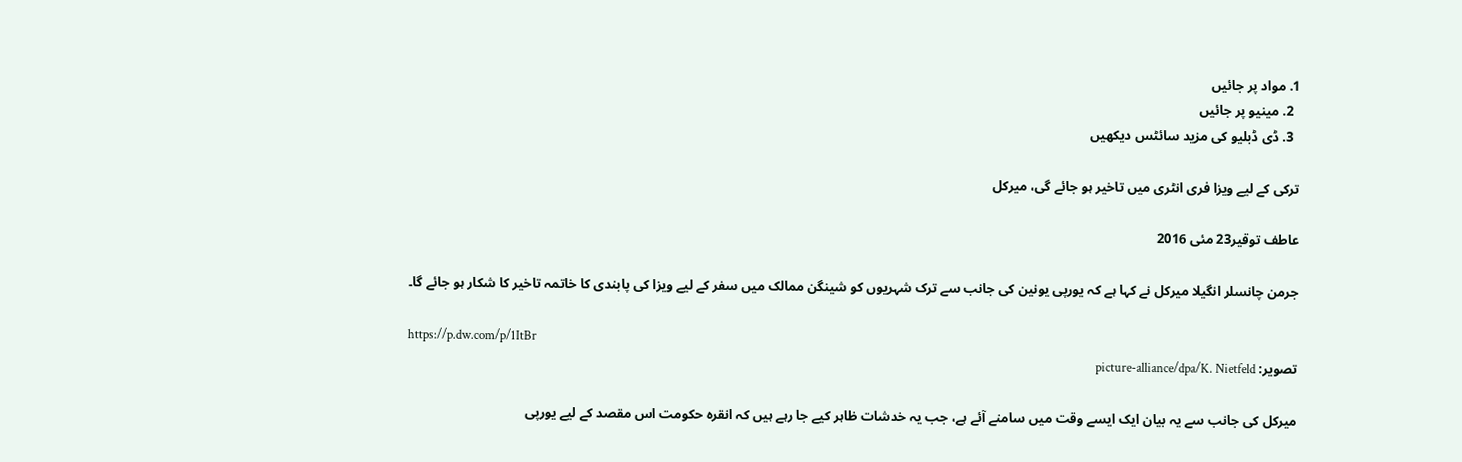1. مواد پر جائیں
  2. مینیو پر جائیں
  3. ڈی ڈبلیو کی مزید سائٹس دیکھیں

ترکی کے لیے ویزا فری انٹری میں تاخیر ہو جائے گی، میرکل

عاطف توقیر23 مئی 2016

جرمن چانسلر انگیلا میرکل نے کہا ہے کہ یورپی یونین کی جانب سے ترک شہریوں کو شینگن ممالک میں سفر کے لیے ویزا کی پابندی کا خاتمہ تاخیر کا شکار ہو جائے گا۔

https://p.dw.com/p/1ItBr
تصویر: picture-alliance/dpa/K. Nietfeld

میرکل کی جانب سے یہ بیان ایک ایسے وقت میں سامنے آئے ہے، جب یہ خدشات ظاہر کیے جا رہے ہیں کہ انقرہ حکومت اس مقصد کے لیے یورپی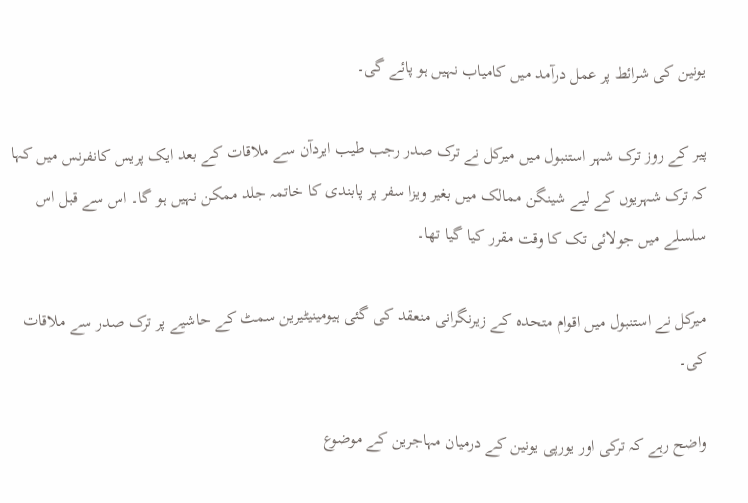یونین کی شرائط پر عمل درآمد میں کامیاب نہیں ہو پائے گی۔

پیر کے روز ترک شہر استنبول میں میرکل نے ترک صدر رجب طیب ایردآن سے ملاقات کے بعد ایک پریس کانفرنس میں کہا کہ ترک شہریوں کے لیے شینگن ممالک میں بغیر ویزا سفر پر پابندی کا خاتمہ جلد ممکن نہیں ہو گا۔ اس سے قبل اس سلسلے میں جولائی تک کا وقت مقرر کیا گیا تھا۔

میرکل نے استنبول میں اقوام متحدہ کے زیرنگرانی منعقد کی گئی ہیومینیٹیرین سمٹ کے حاشیے پر ترک صدر سے ملاقات کی۔

واضح رہے کہ ترکی اور یورپی یونین کے درمیان مہاجرین کے موضوع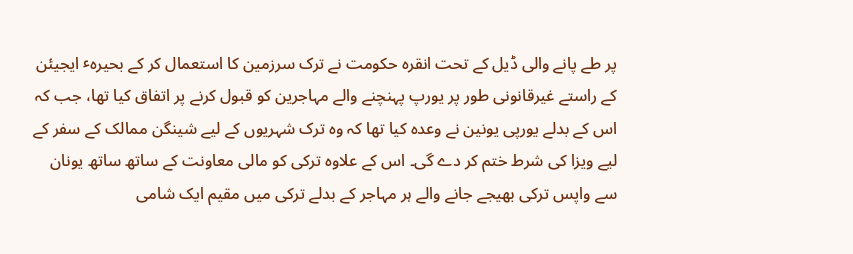پر طے پانے والی ڈیل کے تحت انقرہ حکومت نے ترک سرزمین کا استعمال کر کے بحیرہٴ ایجیئن کے راستے غیرقانونی طور پر یورپ پہنچنے والے مہاجرین کو قبول کرنے پر اتفاق کیا تھا، جب کہ اس کے بدلے یورپی یونین نے وعدہ کیا تھا کہ وہ ترک شہریوں کے لیے شینگن ممالک کے سفر کے لیے ویزا کی شرط ختم کر دے گی۔ اس کے علاوہ ترکی کو مالی معاونت کے ساتھ ساتھ یونان سے واپس ترکی بھیجے جانے والے ہر مہاجر کے بدلے ترکی میں مقیم ایک شامی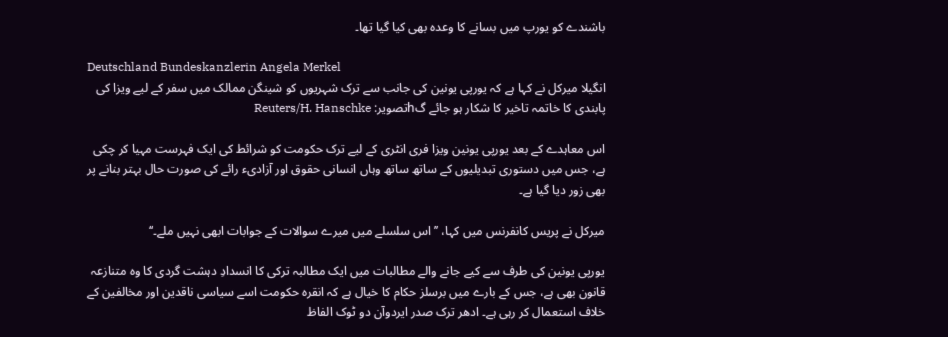باشندے کو یورپ میں بسانے کا وعدہ بھی کیا گیا تھا۔

Deutschland Bundeskanzlerin Angela Merkel
انگیلا میرکل نے کہا ہے کہ یورپی یونین کی جانب سے ترک شہریوں کو شینگن ممالک میں سفر کے لیے ویزا کی پابندی کا خاتمہ تاخیر کا شکار ہو جائے گhتصویر: Reuters/H. Hanschke

اس معاہدے کے بعد یورپی یونین ویزا فری انٹری کے لیے ترک حکومت کو شرائط کی ایک فہرست مہیا کر چکی ہے، جس میں دستوری تبدیلیوں کے ساتھ ساتھ وہاں انسانی حقوق اور آزادیء رائے کی صورت حال بہتر بنانے پر بھی زور دیا گیا ہے۔

میرکل نے پریس کانفرنس میں کہا، ’’اس سلسلے میں میرے سوالات کے جوابات ابھی نہیں ملے۔‘‘

یورپی یونین کی طرف سے کیے جانے والے مطالبات میں ایک مطالبہ ترکی کا انسدادِ دہشت گردی کا وہ متنازعہ قانون بھی ہے، جس کے بارے میں برسلز حکام کا خیال ہے کہ انقرہ حکومت اسے سیاسی ناقدین اور مخالفین کے خلاف استعمال کر رہی ہے۔ ادھر ترک صدر ایردوآن دو ٹوک الفاظ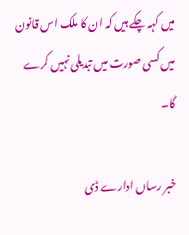میں کہہ چکے ہیں کہ ان کا ملک اس قانون میں کسی صورت میں تبدیلی نہیں کرے گا۔

خبر رساں ادارے ڈی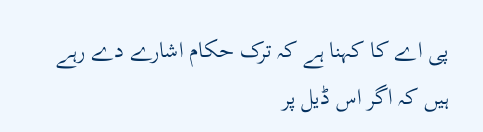پی اے کا کہنا ہے کہ ترک حکام اشارے دے رہے ہیں کہ اگر اس ڈیل پر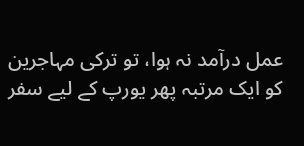عمل درآمد نہ ہوا، تو ترکی مہاجرین کو ایک مرتبہ پھر یورپ کے لیے سفر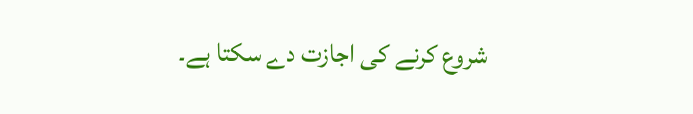شروع کرنے کی اجازت دے سکتا ہے۔